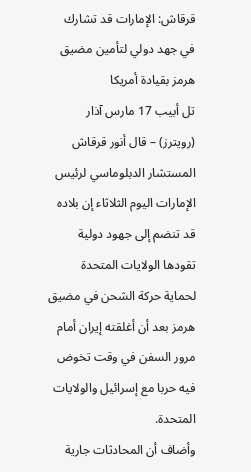قرقاش: الإمارات قد تشارك في جهد دولي لتأمين مضيق هرمز بقيادة أمريكا
تل أبيب 17 مارس آذار (رويترز) – قال أنور قرقاش المستشار الدبلوماسي لرئيس الإمارات اليوم الثلاثاء إن بلاده قد تنضم إلى جهود دولية تقودها الولايات المتحدة لحماية حركة الشحن في مضيق هرمز بعد أن أغلقته إيران أمام مرور السفن في وقت تخوض فيه حربا مع إسرائيل والولايات المتحدة.
وأضاف أن المحادثات جارية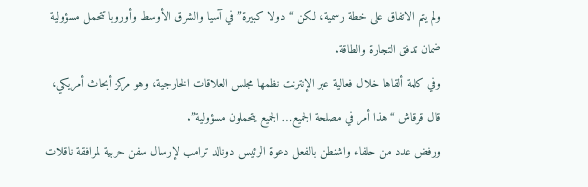ولم يتم الاتفاق على خطة رسمية، لكن “دولا كبيرة” في آسيا والشرق الأوسط وأوروبا تتحمل مسؤولية ضمان تدفق التجارة والطاقة.
وفي كلمة ألقاها خلال فعالية عبر الإنترنت نظمها مجلس العلاقات الخارجية، وهو مركز أبحاث أمريكي، قال قرقاش “هذا أمر في مصلحة الجميع… الجميع يتحملون مسؤولية”.
ورفض عدد من حلفاء واشنطن بالفعل دعوة الرئيس دونالد ترامب لإرسال سفن حربية لمرافقة ناقلات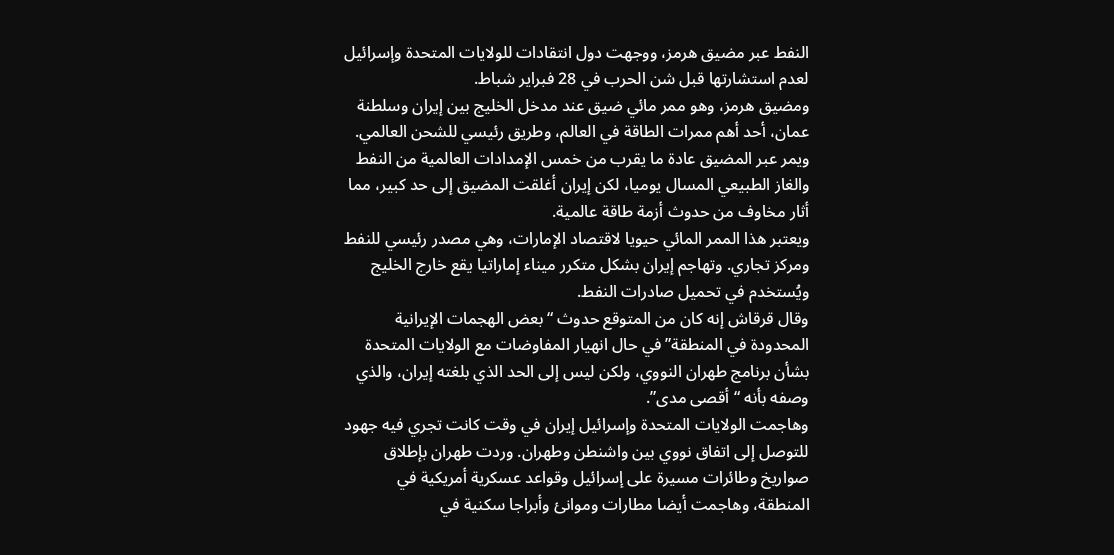النفط عبر مضيق هرمز، ووجهت دول انتقادات للولايات المتحدة وإسرائيل لعدم استشارتها قبل شن الحرب في 28 فبراير شباط.
ومضيق هرمز، وهو ممر مائي ضيق عند مدخل الخليج بين إيران وسلطنة عمان، أحد أهم ممرات الطاقة في العالم، وطريق رئيسي للشحن العالمي.
ويمر عبر المضيق عادة ما يقرب من خمس الإمدادات العالمية من النفط والغاز الطبيعي المسال يوميا، لكن إيران أغلقت المضيق إلى حد كبير، مما أثار مخاوف من حدوث أزمة طاقة عالمية.
ويعتبر هذا الممر المائي حيويا لاقتصاد الإمارات، وهي مصدر رئيسي للنفط ومركز تجاري. وتهاجم إيران بشكل متكرر ميناء إماراتيا يقع خارج الخليج ويُستخدم في تحميل صادرات النفط.
وقال قرقاش إنه كان من المتوقع حدوث “بعض الهجمات الإيرانية المحدودة في المنطقة” في حال انهيار المفاوضات مع الولايات المتحدة بشأن برنامج طهران النووي، ولكن ليس إلى الحد الذي بلغته إيران، والذي وصفه بأنه “أقصى مدى”.
وهاجمت الولايات المتحدة وإسرائيل إيران في وقت كانت تجري فيه جهود للتوصل إلى اتفاق نووي بين واشنطن وطهران. وردت طهران بإطلاق صواريخ وطائرات مسيرة على إسرائيل وقواعد عسكرية أمريكية في المنطقة، وهاجمت أيضا مطارات وموانئ وأبراجا سكنية في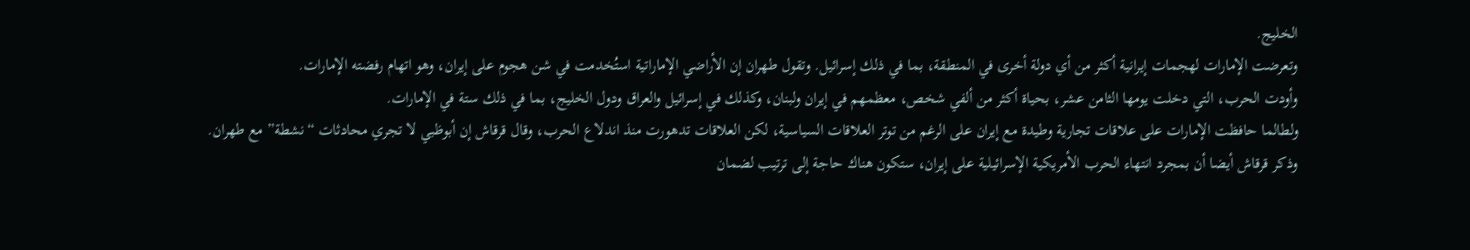الخليج.
وتعرضت الإمارات لهجمات إيرانية أكثر من أي دولة أخرى في المنطقة، بما في ذلك إسرائيل. وتقول طهران إن الأراضي الإماراتية استُخدمت في شن هجوم على إيران، وهو اتهام رفضته الإمارات.
وأودت الحرب، التي دخلت يومها الثامن عشر، بحياة أكثر من ألفي شخص، معظمهم في إيران ولبنان، وكذلك في إسرائيل والعراق ودول الخليج، بما في ذلك ستة في الإمارات.
ولطالما حافظت الإمارات على علاقات تجارية وطيدة مع إيران على الرغم من توتر العلاقات السياسية، لكن العلاقات تدهورت منذ اندلاع الحرب، وقال قرقاش إن أبوظبي لا تجري محادثات “نشطة” مع طهران.
وذكر قرقاش أيضا أن بمجرد انتهاء الحرب الأمريكية الإسرائيلية على إيران، ستكون هناك حاجة إلى ترتيب لضمان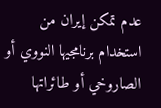عدم تمكن إيران من استخدام برنامجيها النووي أو الصاروخي أو طائراتها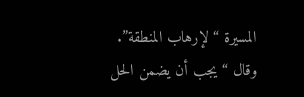المسيرة “لإرهاب المنطقة”.
وقال “يجب أن يضمن الحل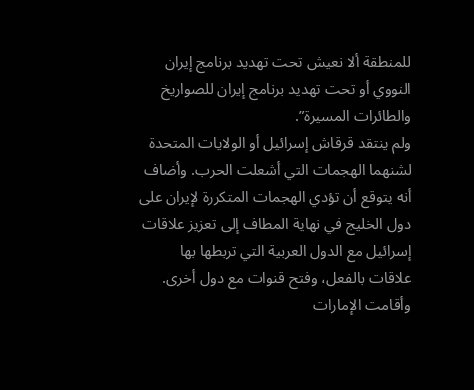للمنطقة ألا نعيش تحت تهديد برنامج إيران النووي أو تحت تهديد برنامج إيران للصواريخ والطائرات المسيرة”.
ولم ينتقد قرقاش إسرائيل أو الولايات المتحدة لشنهما الهجمات التي أشعلت الحرب. وأضاف أنه يتوقع أن تؤدي الهجمات المتكررة لإيران على دول الخليج في نهاية المطاف إلى تعزيز علاقات إسرائيل مع الدول العربية التي تربطها بها علاقات بالفعل، وفتح قنوات مع دول أخرى.
وأقامت الإمارات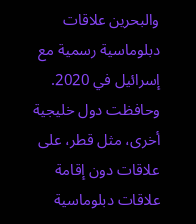والبحرين علاقات دبلوماسية رسمية مع إسرائيل في 2020. وحافظت دول خليجية أخرى، مثل قطر، على علاقات دون إقامة علاقات دبلوماسية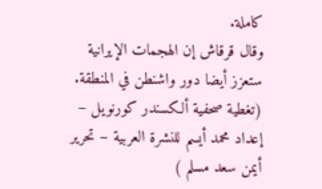كاملة.
وقال قرقاش إن الهجمات الإيرانية ستعزز أيضا دور واشنطن في المنطقة.
(تغطية صحفية ألكسندر كورنويل – إعداد محمد أيسم للنشرة العربية – تحرير أيمن سعد مسلم )